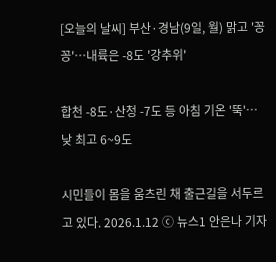[오늘의 날씨] 부산·경남(9일, 월) 맑고 '꽁꽁'…내륙은 -8도 '강추위'

합천 -8도·산청 -7도 등 아침 기온 '뚝'…낮 최고 6~9도

시민들이 몸을 움츠린 채 출근길을 서두르고 있다. 2026.1.12 ⓒ 뉴스1 안은나 기자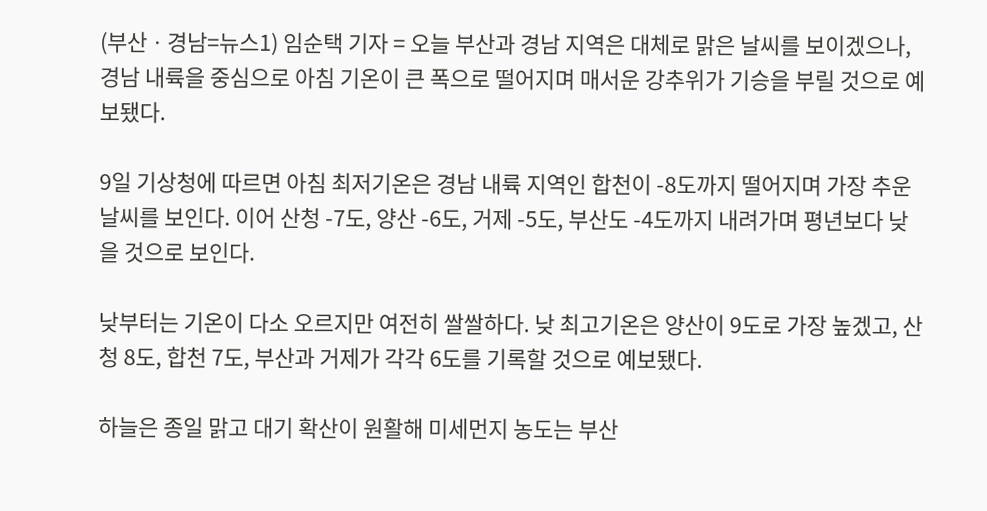(부산ㆍ경남=뉴스1) 임순택 기자 = 오늘 부산과 경남 지역은 대체로 맑은 날씨를 보이겠으나, 경남 내륙을 중심으로 아침 기온이 큰 폭으로 떨어지며 매서운 강추위가 기승을 부릴 것으로 예보됐다.

9일 기상청에 따르면 아침 최저기온은 경남 내륙 지역인 합천이 -8도까지 떨어지며 가장 추운 날씨를 보인다. 이어 산청 -7도, 양산 -6도, 거제 -5도, 부산도 -4도까지 내려가며 평년보다 낮을 것으로 보인다.

낮부터는 기온이 다소 오르지만 여전히 쌀쌀하다. 낮 최고기온은 양산이 9도로 가장 높겠고, 산청 8도, 합천 7도, 부산과 거제가 각각 6도를 기록할 것으로 예보됐다.

하늘은 종일 맑고 대기 확산이 원활해 미세먼지 농도는 부산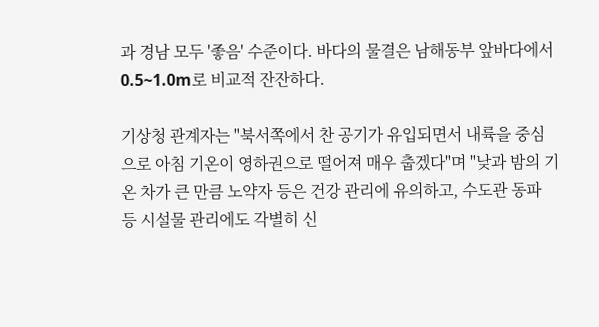과 경남 모두 '좋음' 수준이다. 바다의 물결은 남해동부 앞바다에서 0.5~1.0m로 비교적 잔잔하다.

기상청 관계자는 "북서쪽에서 찬 공기가 유입되면서 내륙을 중심으로 아침 기온이 영하권으로 떨어져 매우 춥겠다"며 "낮과 밤의 기온 차가 큰 만큼 노약자 등은 건강 관리에 유의하고, 수도관 동파 등 시설물 관리에도 각별히 신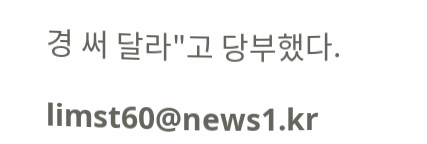경 써 달라"고 당부했다.

limst60@news1.kr